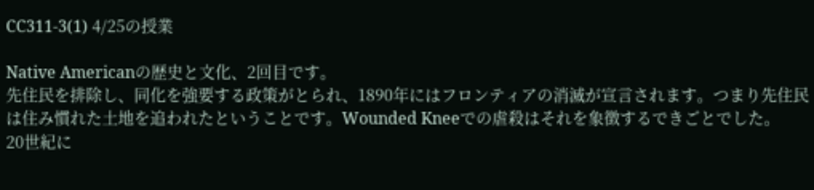CC311-3(1) 4/25の授業

Native Americanの歴史と文化、2回目です。
先住民を排除し、同化を強要する政策がとられ、1890年にはフロンティアの消滅が宣言されます。つまり先住民は住み慣れた土地を追われたということです。Wounded Kneeでの虐殺はそれを象徴するできごとでした。
20世紀に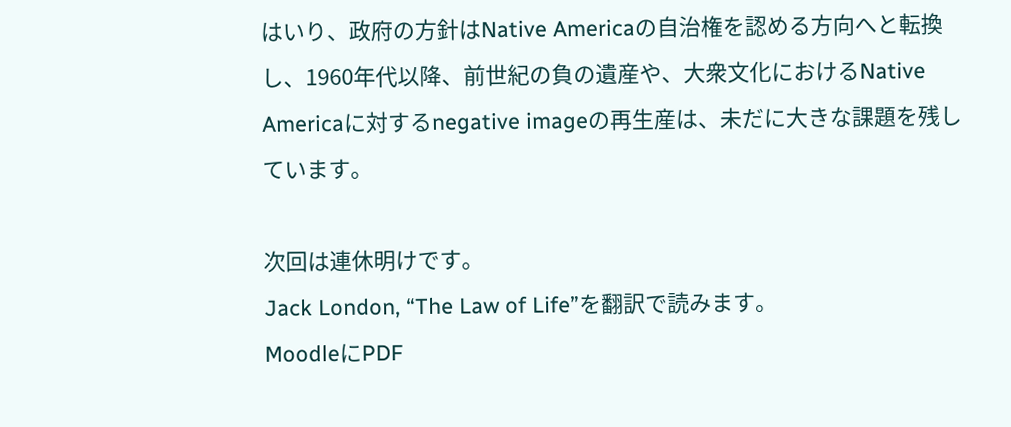はいり、政府の方針はNative Americaの自治権を認める方向へと転換し、1960年代以降、前世紀の負の遺産や、大衆文化におけるNative Americaに対するnegative imageの再生産は、未だに大きな課題を残しています。

次回は連休明けです。
Jack London, “The Law of Life”を翻訳で読みます。
MoodleにPDF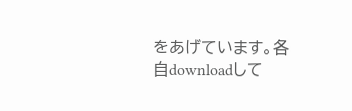をあげています。各自downloadして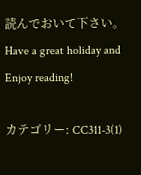読んでおいて下さい。
Have a great holiday and Enjoy reading!

カテゴリー: CC311-3(1)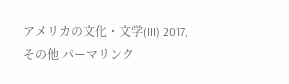アメリカの文化・文学(III) 2017, その他 パーマリンク